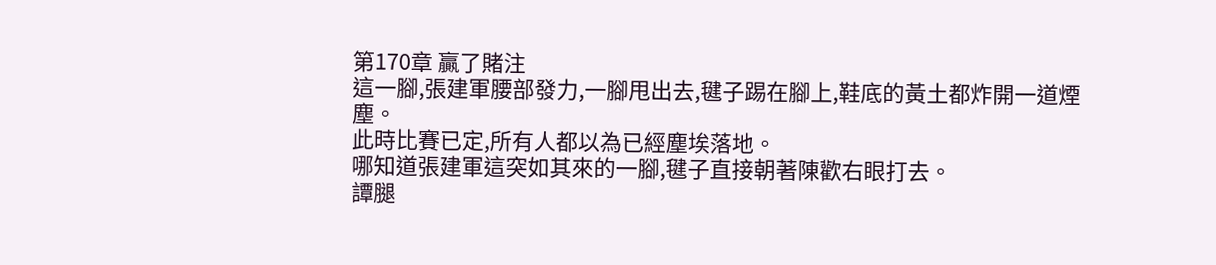第170章 贏了賭注
這一腳,張建軍腰部發力,一腳甩出去,毽子踢在腳上,鞋底的黃土都炸開一道煙塵。
此時比賽已定,所有人都以為已經塵埃落地。
哪知道張建軍這突如其來的一腳,毽子直接朝著陳歡右眼打去。
譚腿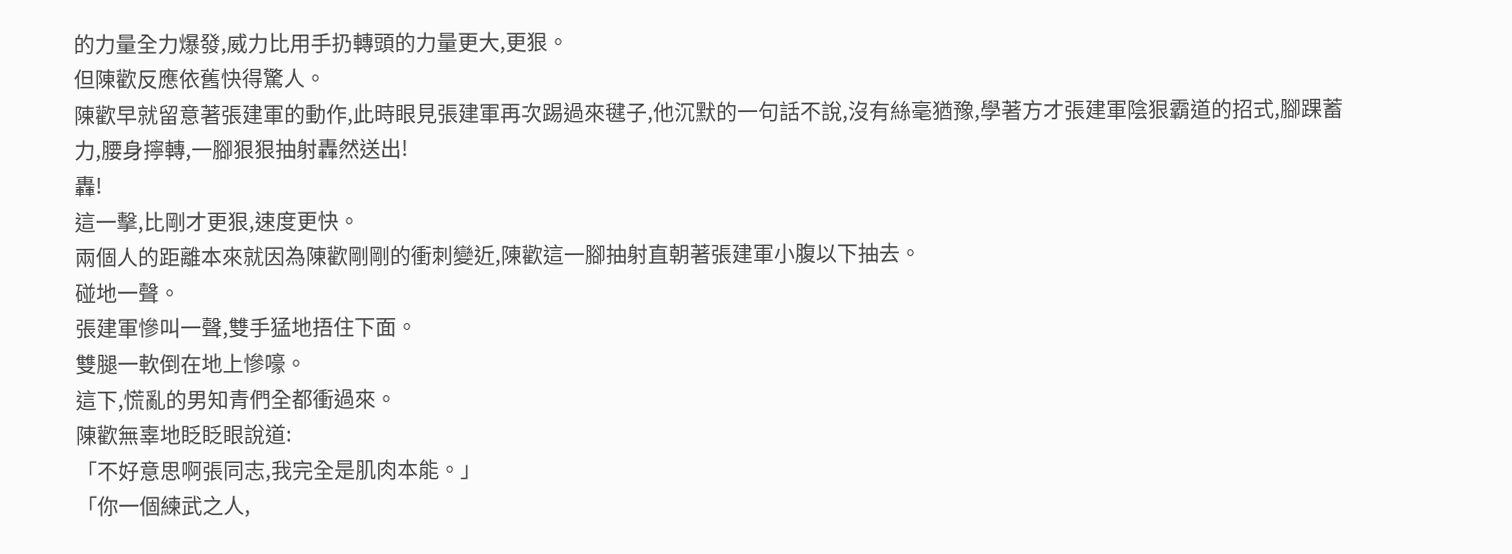的力量全力爆發,威力比用手扔轉頭的力量更大,更狠。
但陳歡反應依舊快得驚人。
陳歡早就留意著張建軍的動作,此時眼見張建軍再次踢過來毽子,他沉默的一句話不說,沒有絲毫猶豫,學著方才張建軍陰狠霸道的招式,腳踝蓄力,腰身擰轉,一腳狠狠抽射轟然送出!
轟!
這一擊,比剛才更狠,速度更快。
兩個人的距離本來就因為陳歡剛剛的衝刺變近,陳歡這一腳抽射直朝著張建軍小腹以下抽去。
碰地一聲。
張建軍慘叫一聲,雙手猛地捂住下面。
雙腿一軟倒在地上慘嚎。
這下,慌亂的男知青們全都衝過來。
陳歡無辜地眨眨眼說道:
「不好意思啊張同志,我完全是肌肉本能。」
「你一個練武之人,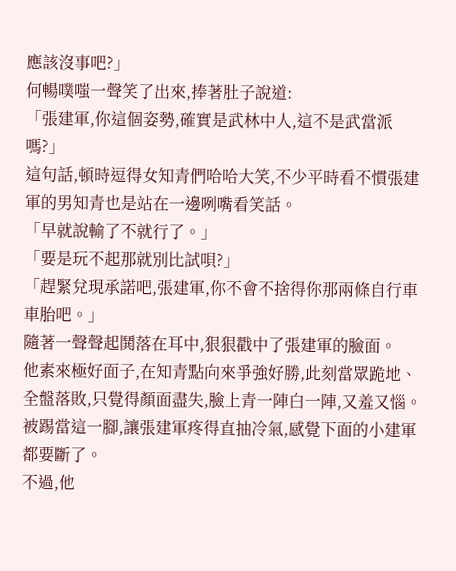應該沒事吧?」
何暢噗嗤一聲笑了出來,捧著肚子說道:
「張建軍,你這個姿勢,確實是武林中人,這不是武當派嗎?」
這句話,頓時逗得女知青們哈哈大笑,不少平時看不慣張建軍的男知青也是站在一邊咧嘴看笑話。
「早就說輸了不就行了。」
「要是玩不起那就別比試唄?」
「趕緊兌現承諾吧,張建軍,你不會不捨得你那兩條自行車車胎吧。」
隨著一聲聲起鬨落在耳中,狠狠戳中了張建軍的臉面。
他素來極好面子,在知青點向來爭強好勝,此刻當眾跪地、全盤落敗,只覺得顏面盡失,臉上青一陣白一陣,又羞又惱。
被踢當這一腳,讓張建軍疼得直抽冷氣,感覺下面的小建軍都要斷了。
不過,他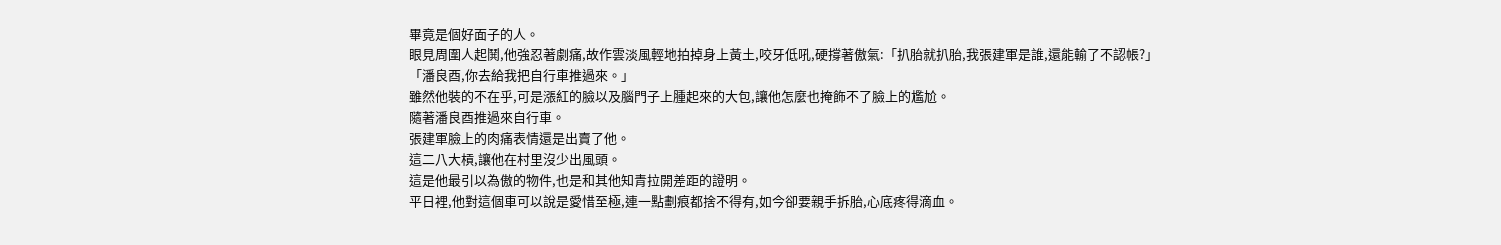畢竟是個好面子的人。
眼見周圍人起鬨,他強忍著劇痛,故作雲淡風輕地拍掉身上黃土,咬牙低吼,硬撐著傲氣:「扒胎就扒胎,我張建軍是誰,還能輸了不認帳?」
「潘良酉,你去給我把自行車推過來。」
雖然他裝的不在乎,可是漲紅的臉以及腦門子上腫起來的大包,讓他怎麼也掩飾不了臉上的尷尬。
隨著潘良酉推過來自行車。
張建軍臉上的肉痛表情還是出賣了他。
這二八大槓,讓他在村里沒少出風頭。
這是他最引以為傲的物件,也是和其他知青拉開差距的證明。
平日裡,他對這個車可以說是愛惜至極,連一點劃痕都捨不得有,如今卻要親手拆胎,心底疼得滴血。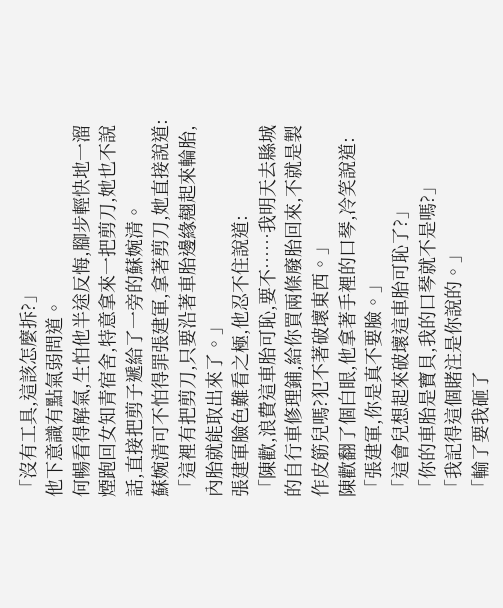「沒有工具,這該怎麼拆?」
他下意識有點氣弱問道。
何暢看得解氣,生怕他半途反悔,腳步輕快地一溜煙跑回女知青宿舍,特意拿來一把剪刀,她也不說話,直接把剪子遞給了一旁的蘇婉清。
蘇婉清可不怕得罪張建軍,拿著剪刀,她直接說道:
「這裡有把剪刀,只要沿著車胎邊緣翹起來輪胎,內胎就能取出來了。」
張建軍臉色難看之極,他忍不住說道:
「陳歡,浪費這車胎可恥,要不……我明天去縣城的自行車修理鋪,給你買兩條廢胎回來,不就是製作皮筋兒嗎?犯不著破壞東西。」
陳歡翻了個白眼,他拿著手裡的口琴,冷笑說道:
「張建軍,你是真不要臉。」
「這會兒想起來破壞這車胎可恥了?」
「你的車胎是寶貝,我的口琴就不是嗎?」
「我記得這個賭注是你說的。」
「輸了要我砸了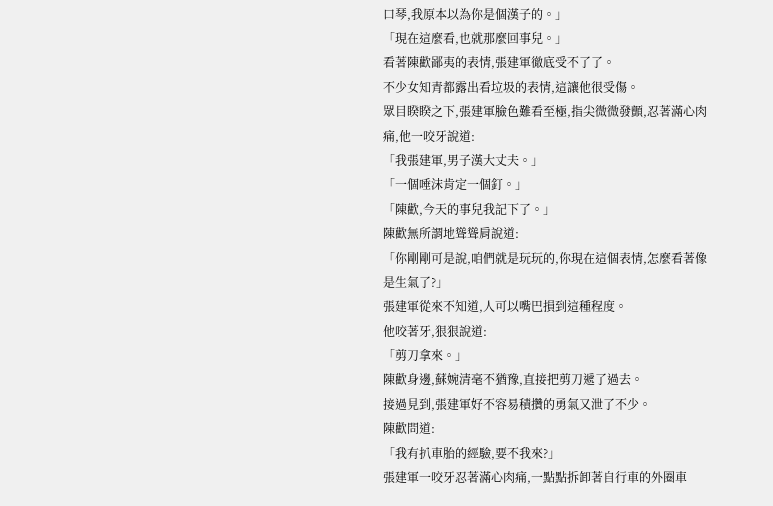口琴,我原本以為你是個漢子的。」
「現在這麼看,也就那麼回事兒。」
看著陳歡鄙夷的表情,張建軍徹底受不了了。
不少女知青都露出看垃圾的表情,這讓他很受傷。
眾目睽睽之下,張建軍臉色難看至極,指尖微微發顫,忍著滿心肉痛,他一咬牙說道:
「我張建軍,男子漢大丈夫。」
「一個唾沫肯定一個釘。」
「陳歡,今天的事兒我記下了。」
陳歡無所謂地聳聳肩說道:
「你剛剛可是說,咱們就是玩玩的,你現在這個表情,怎麼看著像是生氣了?」
張建軍從來不知道,人可以嘴巴損到這種程度。
他咬著牙,狠狠說道:
「剪刀拿來。」
陳歡身邊,蘇婉清毫不猶豫,直接把剪刀遞了過去。
接過見到,張建軍好不容易積攢的勇氣又泄了不少。
陳歡問道:
「我有扒車胎的經驗,要不我來?」
張建軍一咬牙忍著滿心肉痛,一點點拆卸著自行車的外圈車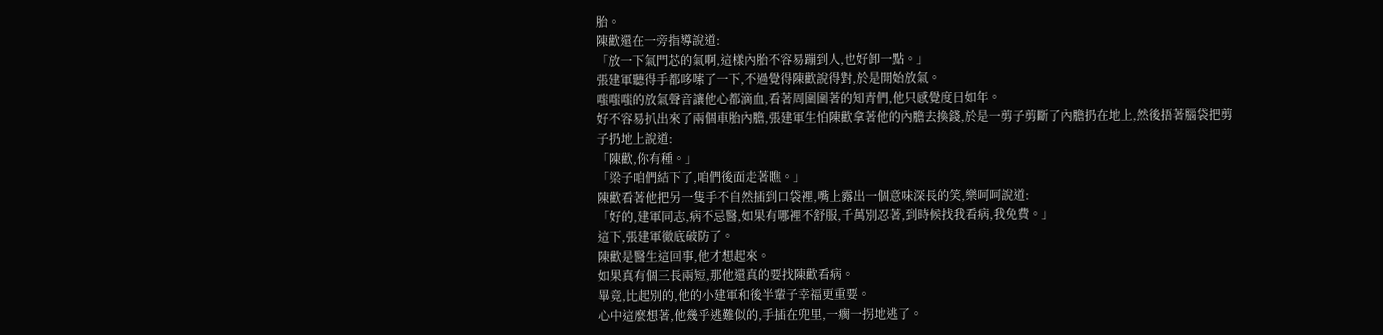胎。
陳歡還在一旁指導說道:
「放一下氣門芯的氣啊,這樣內胎不容易蹦到人,也好卸一點。」
張建軍聽得手都哆嗦了一下,不過覺得陳歡說得對,於是開始放氣。
嗤嗤嗤的放氣聲音讓他心都滴血,看著周圍圍著的知青們,他只感覺度日如年。
好不容易扒出來了兩個車胎內膽,張建軍生怕陳歡拿著他的內膽去換錢,於是一剪子剪斷了內膽扔在地上,然後捂著腦袋把剪子扔地上說道:
「陳歡,你有種。」
「梁子咱們結下了,咱們後面走著瞧。」
陳歡看著他把另一隻手不自然插到口袋裡,嘴上露出一個意味深長的笑,樂呵呵說道:
「好的,建軍同志,病不忌醫,如果有哪裡不舒服,千萬別忍著,到時候找我看病,我免費。」
這下,張建軍徹底破防了。
陳歡是醫生這回事,他才想起來。
如果真有個三長兩短,那他還真的要找陳歡看病。
畢竟,比起別的,他的小建軍和後半輩子幸福更重要。
心中這麼想著,他幾乎逃難似的,手插在兜里,一瘸一拐地逃了。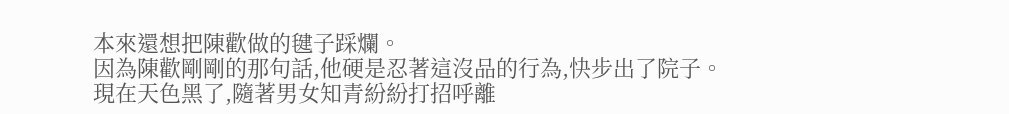本來還想把陳歡做的毽子踩爛。
因為陳歡剛剛的那句話,他硬是忍著這沒品的行為,快步出了院子。
現在天色黑了,隨著男女知青紛紛打招呼離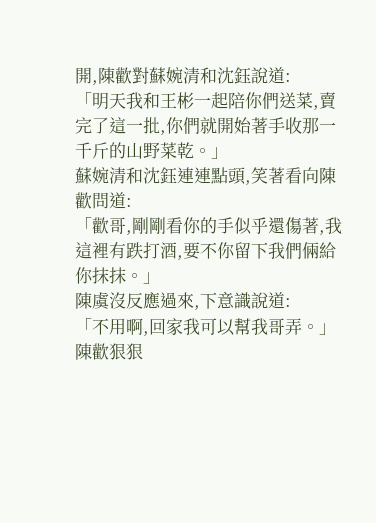開,陳歡對蘇婉清和沈鈺說道:
「明天我和王彬一起陪你們送菜,賣完了這一批,你們就開始著手收那一千斤的山野菜乾。」
蘇婉清和沈鈺連連點頭,笑著看向陳歡問道:
「歡哥,剛剛看你的手似乎還傷著,我這裡有跌打酒,要不你留下我們倆給你抹抹。」
陳虞沒反應過來,下意識說道:
「不用啊,回家我可以幫我哥弄。」
陳歡狠狠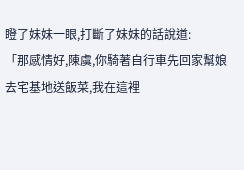瞪了妹妹一眼,打斷了妹妹的話說道:
「那感情好,陳虞,你騎著自行車先回家幫娘去宅基地送飯菜,我在這裡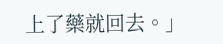上了藥就回去。」